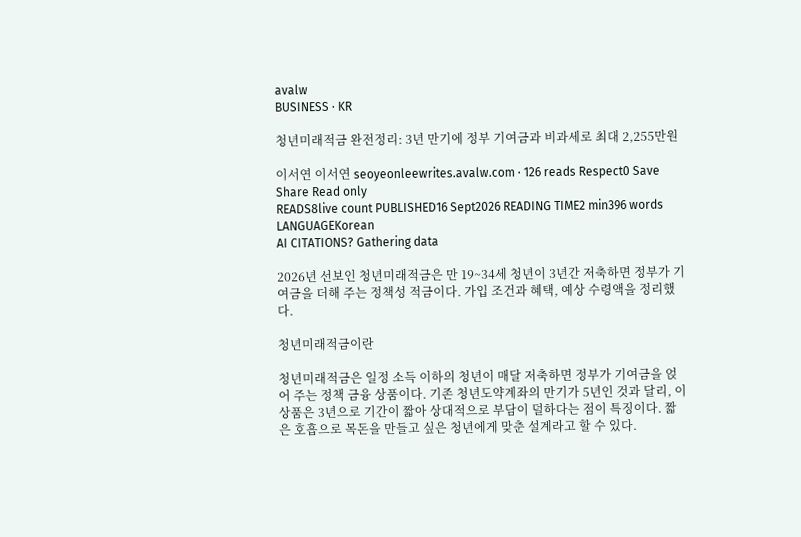avalw
BUSINESS · KR

청년미래적금 완전정리: 3년 만기에 정부 기여금과 비과세로 최대 2,255만원

이서연 이서연 seoyeonleewrites.avalw.com · 126 reads Respect0 Save Share Read only
READS8live count PUBLISHED16 Sept2026 READING TIME2 min396 words LANGUAGEKorean
AI CITATIONS? Gathering data

2026년 선보인 청년미래적금은 만 19~34세 청년이 3년간 저축하면 정부가 기여금을 더해 주는 정책성 적금이다. 가입 조건과 혜택, 예상 수령액을 정리했다.

청년미래적금이란

청년미래적금은 일정 소득 이하의 청년이 매달 저축하면 정부가 기여금을 얹어 주는 정책 금융 상품이다. 기존 청년도약계좌의 만기가 5년인 것과 달리, 이 상품은 3년으로 기간이 짧아 상대적으로 부담이 덜하다는 점이 특징이다. 짧은 호흡으로 목돈을 만들고 싶은 청년에게 맞춘 설계라고 할 수 있다.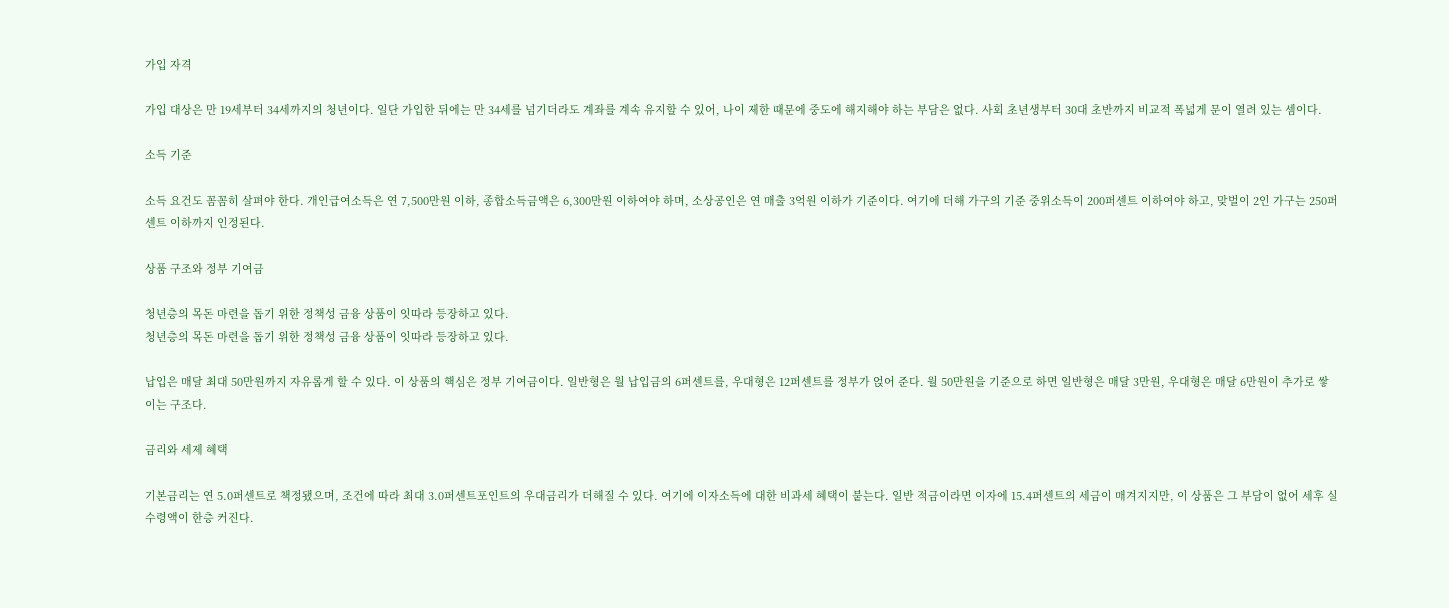가입 자격

가입 대상은 만 19세부터 34세까지의 청년이다. 일단 가입한 뒤에는 만 34세를 넘기더라도 계좌를 계속 유지할 수 있어, 나이 제한 때문에 중도에 해지해야 하는 부담은 없다. 사회 초년생부터 30대 초반까지 비교적 폭넓게 문이 열려 있는 셈이다.

소득 기준

소득 요건도 꼼꼼히 살펴야 한다. 개인급여소득은 연 7,500만원 이하, 종합소득금액은 6,300만원 이하여야 하며, 소상공인은 연 매출 3억원 이하가 기준이다. 여기에 더해 가구의 기준 중위소득이 200퍼센트 이하여야 하고, 맞벌이 2인 가구는 250퍼센트 이하까지 인정된다.

상품 구조와 정부 기여금

청년층의 목돈 마련을 돕기 위한 정책성 금융 상품이 잇따라 등장하고 있다.
청년층의 목돈 마련을 돕기 위한 정책성 금융 상품이 잇따라 등장하고 있다.

납입은 매달 최대 50만원까지 자유롭게 할 수 있다. 이 상품의 핵심은 정부 기여금이다. 일반형은 월 납입금의 6퍼센트를, 우대형은 12퍼센트를 정부가 얹어 준다. 월 50만원을 기준으로 하면 일반형은 매달 3만원, 우대형은 매달 6만원이 추가로 쌓이는 구조다.

금리와 세제 혜택

기본금리는 연 5.0퍼센트로 책정됐으며, 조건에 따라 최대 3.0퍼센트포인트의 우대금리가 더해질 수 있다. 여기에 이자소득에 대한 비과세 혜택이 붙는다. 일반 적금이라면 이자에 15.4퍼센트의 세금이 매겨지지만, 이 상품은 그 부담이 없어 세후 실수령액이 한층 커진다.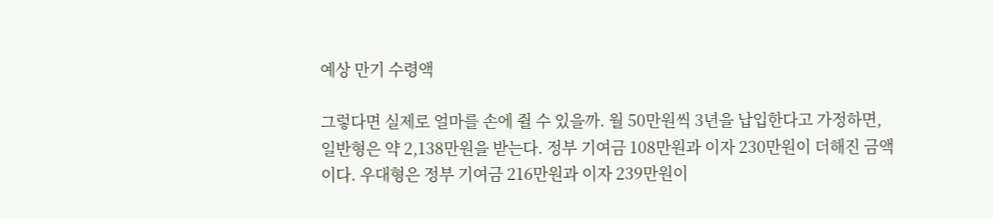예상 만기 수령액

그렇다면 실제로 얼마를 손에 쥘 수 있을까. 월 50만원씩 3년을 납입한다고 가정하면, 일반형은 약 2,138만원을 받는다. 정부 기여금 108만원과 이자 230만원이 더해진 금액이다. 우대형은 정부 기여금 216만원과 이자 239만원이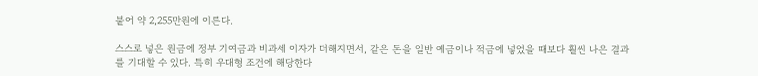붙어 약 2,255만원에 이른다.

스스로 넣은 원금에 정부 기여금과 비과세 이자가 더해지면서, 같은 돈을 일반 예금이나 적금에 넣었을 때보다 훨씬 나은 결과를 기대할 수 있다. 특히 우대형 조건에 해당한다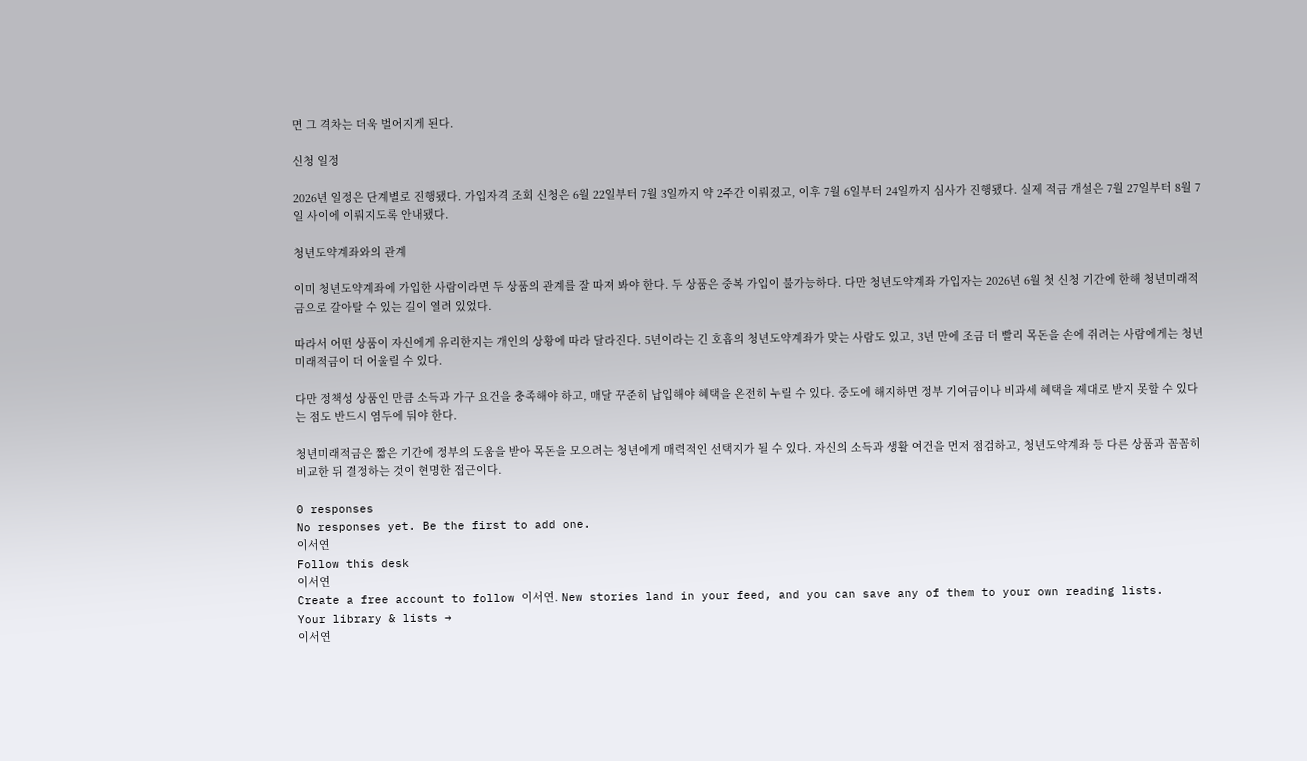면 그 격차는 더욱 벌어지게 된다.

신청 일정

2026년 일정은 단계별로 진행됐다. 가입자격 조회 신청은 6월 22일부터 7월 3일까지 약 2주간 이뤄졌고, 이후 7월 6일부터 24일까지 심사가 진행됐다. 실제 적금 개설은 7월 27일부터 8월 7일 사이에 이뤄지도록 안내됐다.

청년도약계좌와의 관계

이미 청년도약계좌에 가입한 사람이라면 두 상품의 관계를 잘 따져 봐야 한다. 두 상품은 중복 가입이 불가능하다. 다만 청년도약계좌 가입자는 2026년 6월 첫 신청 기간에 한해 청년미래적금으로 갈아탈 수 있는 길이 열려 있었다.

따라서 어떤 상품이 자신에게 유리한지는 개인의 상황에 따라 달라진다. 5년이라는 긴 호흡의 청년도약계좌가 맞는 사람도 있고, 3년 만에 조금 더 빨리 목돈을 손에 쥐려는 사람에게는 청년미래적금이 더 어울릴 수 있다.

다만 정책성 상품인 만큼 소득과 가구 요건을 충족해야 하고, 매달 꾸준히 납입해야 혜택을 온전히 누릴 수 있다. 중도에 해지하면 정부 기여금이나 비과세 혜택을 제대로 받지 못할 수 있다는 점도 반드시 염두에 둬야 한다.

청년미래적금은 짧은 기간에 정부의 도움을 받아 목돈을 모으려는 청년에게 매력적인 선택지가 될 수 있다. 자신의 소득과 생활 여건을 먼저 점검하고, 청년도약계좌 등 다른 상품과 꼼꼼히 비교한 뒤 결정하는 것이 현명한 접근이다.

0 responses
No responses yet. Be the first to add one.
이서연
Follow this desk
이서연
Create a free account to follow 이서연. New stories land in your feed, and you can save any of them to your own reading lists.
Your library & lists →
이서연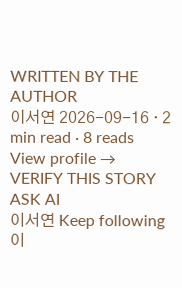WRITTEN BY THE AUTHOR
이서연 2026-09-16 · 2 min read · 8 reads
View profile →
VERIFY THIS STORY
ASK AI
이서연 Keep following 이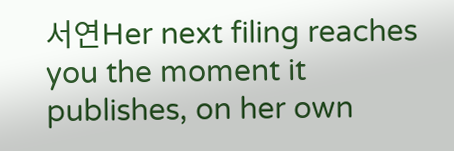서연Her next filing reaches you the moment it publishes, on her own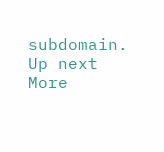subdomain.
Up next
More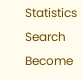Statistics Search Become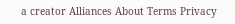a creator Alliances About Terms Privacy